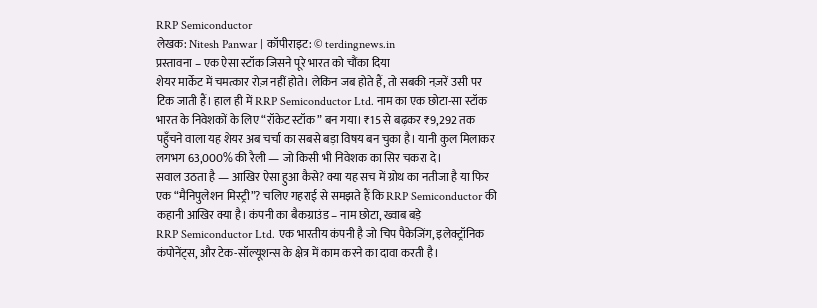RRP Semiconductor
लेखक: Nitesh Panwar | कॉपीराइट: © terdingnews.in
प्रस्तावना – एक ऐसा स्टॉक जिसने पूरे भारत को चौंका दिया
शेयर मार्केट में चमत्कार रोज़ नहीं होते। लेकिन जब होते हैं, तो सबकी नज़रें उसी पर टिक जाती हैं। हाल ही में RRP Semiconductor Ltd. नाम का एक छोटा-सा स्टॉक भारत के निवेशकों के लिए “रॉकेट स्टॉक” बन गया। ₹15 से बढ़कर ₹9,292 तक पहुँचने वाला यह शेयर अब चर्चा का सबसे बड़ा विषय बन चुका है। यानी कुल मिलाकर लगभग 63,000% की रैली — जो किसी भी निवेशक का सिर चकरा दे।
सवाल उठता है — आखिर ऐसा हुआ कैसे? क्या यह सच में ग्रोथ का नतीजा है या फिर एक “मैनिपुलेशन मिस्ट्री”? चलिए गहराई से समझते हैं कि RRP Semiconductor की कहानी आखिर क्या है। कंपनी का बैकग्राउंड – नाम छोटा, ख्वाब बड़े
RRP Semiconductor Ltd. एक भारतीय कंपनी है जो चिप पैकेजिंग, इलेक्ट्रॉनिक कंपोनेंट्स, और टेक-सॉल्यूशन्स के क्षेत्र में काम करने का दावा करती है।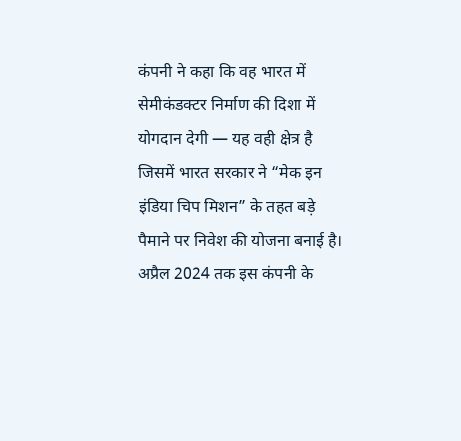कंपनी ने कहा कि वह भारत में सेमीकंडक्टर निर्माण की दिशा में योगदान देगी — यह वही क्षेत्र है जिसमें भारत सरकार ने “मेक इन इंडिया चिप मिशन” के तहत बड़े पैमाने पर निवेश की योजना बनाई है।
अप्रैल 2024 तक इस कंपनी के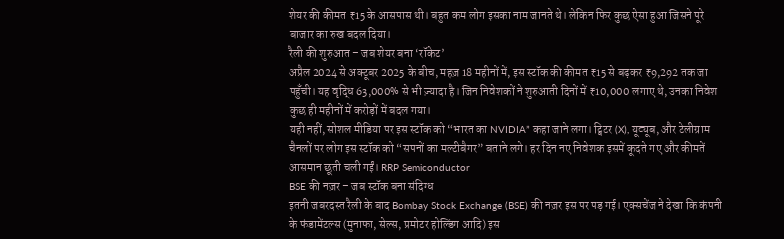शेयर की कीमत ₹15 के आसपास थी। बहुत कम लोग इसका नाम जानते थे। लेकिन फिर कुछ ऐसा हुआ जिसने पूरे बाजार का रुख बदल दिया।
रैली की शुरुआत – जब शेयर बना ‘रॉकेट’
अप्रैल 2024 से अक्टूबर 2025 के बीच, महज़ 18 महीनों में, इस स्टॉक की कीमत ₹15 से बढ़कर ₹9,292 तक जा पहुँची। यह वृद्धि 63,000% से भी ज़्यादा है। जिन निवेशकों ने शुरुआती दिनों में ₹10,000 लगाए थे, उनका निवेश कुछ ही महीनों में करोड़ों में बदल गया।
यही नहीं, सोशल मीडिया पर इस स्टॉक को “भारत का NVIDIA” कहा जाने लगा। ट्विटर (X), यूट्यूब, और टेलीग्राम चैनलों पर लोग इस स्टॉक को “सपनों का मल्टीबैगर” बताने लगे। हर दिन नए निवेशक इसमें कूदते गए और कीमतें आसमान छूती चली गईं। RRP Semiconductor
BSE की नज़र – जब स्टॉक बना संदिग्ध
इतनी जबरदस्त रैली के बाद Bombay Stock Exchange (BSE) की नज़र इस पर पड़ गई। एक्सचेंज ने देखा कि कंपनी के फंडामेंटल्स (मुनाफा, सेल्स, प्रमोटर होल्डिंग आदि) इस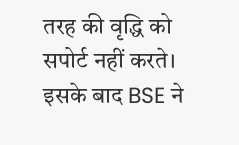तरह की वृद्धि को सपोर्ट नहीं करते। इसके बाद BSE ने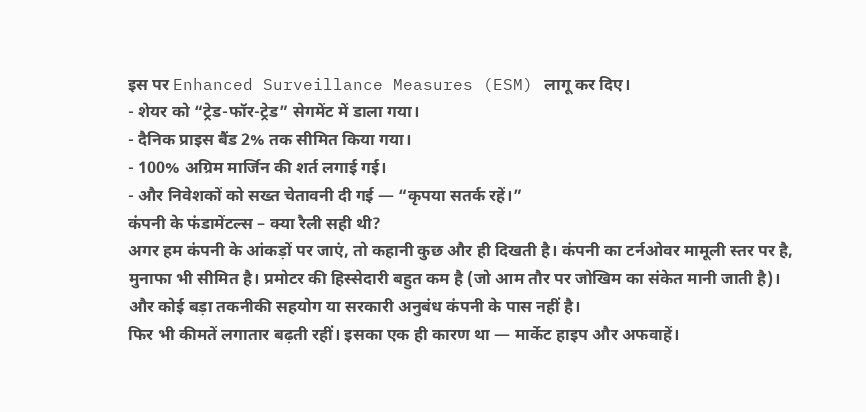इस पर Enhanced Surveillance Measures (ESM) लागू कर दिए।
- शेयर को “ट्रेड-फॉर-ट्रेड” सेगमेंट में डाला गया।
- दैनिक प्राइस बैंड 2% तक सीमित किया गया।
- 100% अग्रिम मार्जिन की शर्त लगाई गई।
- और निवेशकों को सख्त चेतावनी दी गई — “कृपया सतर्क रहें।”
कंपनी के फंडामेंटल्स – क्या रैली सही थी?
अगर हम कंपनी के आंकड़ों पर जाएं, तो कहानी कुछ और ही दिखती है। कंपनी का टर्नओवर मामूली स्तर पर है, मुनाफा भी सीमित है। प्रमोटर की हिस्सेदारी बहुत कम है (जो आम तौर पर जोखिम का संकेत मानी जाती है)। और कोई बड़ा तकनीकी सहयोग या सरकारी अनुबंध कंपनी के पास नहीं है।
फिर भी कीमतें लगातार बढ़ती रहीं। इसका एक ही कारण था — मार्केट हाइप और अफवाहें।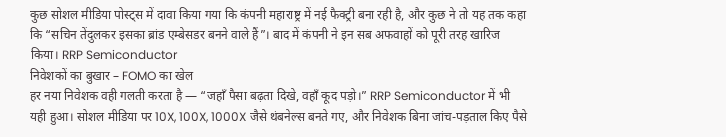कुछ सोशल मीडिया पोस्ट्स में दावा किया गया कि कंपनी महाराष्ट्र में नई फैक्ट्री बना रही है, और कुछ ने तो यह तक कहा कि “सचिन तेंदुलकर इसका ब्रांड एम्बेसडर बनने वाले हैं”। बाद में कंपनी ने इन सब अफवाहों को पूरी तरह खारिज किया। RRP Semiconductor
निवेशकों का बुखार – FOMO का खेल
हर नया निवेशक वही गलती करता है — “जहाँ पैसा बढ़ता दिखे, वहाँ कूद पड़ो।” RRP Semiconductor में भी यही हुआ। सोशल मीडिया पर 10X, 100X, 1000X जैसे थंबनेल्स बनते गए, और निवेशक बिना जांच-पड़ताल किए पैसे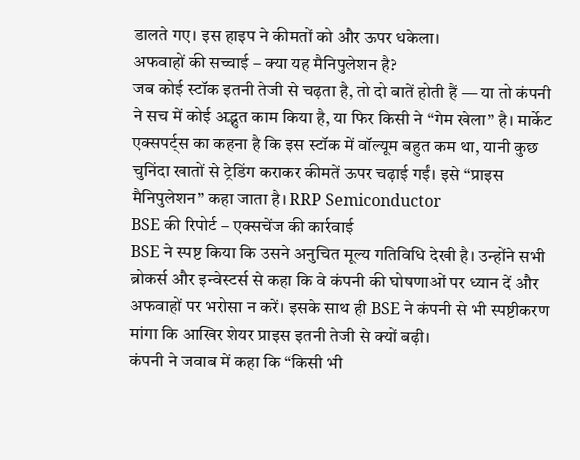डालते गए। इस हाइप ने कीमतों को और ऊपर धकेला।
अफवाहों की सच्चाई – क्या यह मैनिपुलेशन है?
जब कोई स्टॉक इतनी तेजी से चढ़ता है, तो दो बातें होती हैं — या तो कंपनी ने सच में कोई अद्भुत काम किया है, या फिर किसी ने “गेम खेला” है। मार्केट एक्सपर्ट्स का कहना है कि इस स्टॉक में वॉल्यूम बहुत कम था, यानी कुछ चुनिंदा खातों से ट्रेडिंग कराकर कीमतें ऊपर चढ़ाई गईं। इसे “प्राइस मैनिपुलेशन” कहा जाता है। RRP Semiconductor
BSE की रिपोर्ट – एक्सचेंज की कार्रवाई
BSE ने स्पष्ट किया कि उसने अनुचित मूल्य गतिविधि देखी है। उन्होंने सभी ब्रोकर्स और इन्वेस्टर्स से कहा कि वे कंपनी की घोषणाओं पर ध्यान दें और अफवाहों पर भरोसा न करें। इसके साथ ही BSE ने कंपनी से भी स्पष्टीकरण मांगा कि आखिर शेयर प्राइस इतनी तेजी से क्यों बढ़ी।
कंपनी ने जवाब में कहा कि “किसी भी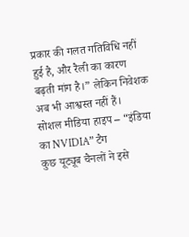प्रकार की गलत गतिविधि नहीं हुई है, और रैली का कारण बढ़ती मांग है।” लेकिन निवेशक अब भी आश्वस्त नहीं हैं।
सोशल मीडिया हाइप – “इंडिया का NVIDIA” टैग
कुछ यूट्यूब चैनलों ने इसे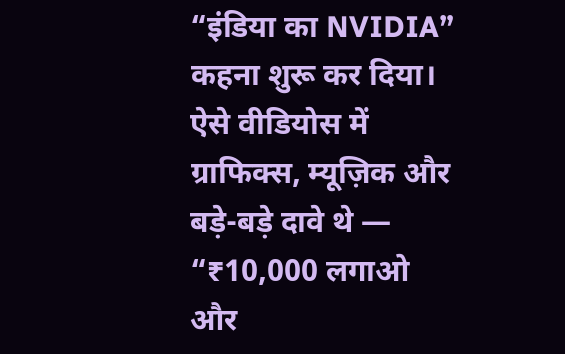“इंडिया का NVIDIA” कहना शुरू कर दिया। ऐसे वीडियोस में ग्राफिक्स, म्यूज़िक और बड़े-बड़े दावे थे — “₹10,000 लगाओ और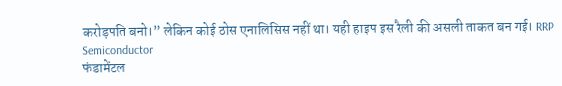करोड़पति बनो।” लेकिन कोई ठोस एनालिसिस नहीं था। यही हाइप इस रैली की असली ताकत बन गई। RRP Semiconductor
फंडामेंटल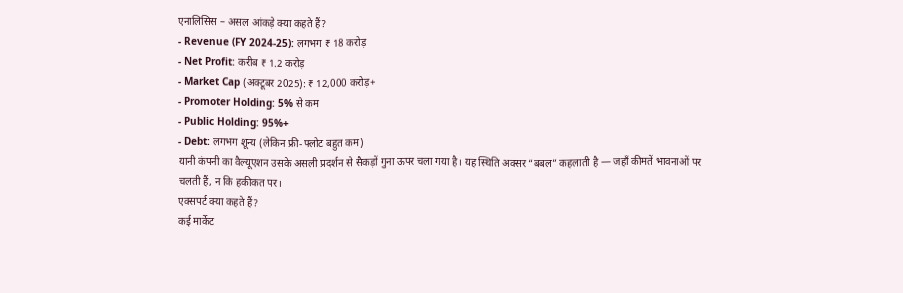एनालिसिस – असल आंकड़े क्या कहते हैं?
- Revenue (FY 2024-25): लगभग ₹ 18 करोड़
- Net Profit: करीब ₹ 1.2 करोड़
- Market Cap (अक्टूबर 2025): ₹ 12,000 करोड़+
- Promoter Holding: 5% से कम
- Public Holding: 95%+
- Debt: लगभग शून्य (लेकिन फ्री-फ्लोट बहुत कम)
यानी कंपनी का वैल्यूएशन उसके असली प्रदर्शन से सैकड़ों गुना ऊपर चला गया है। यह स्थिति अक्सर “बबल” कहलाती है — जहाँ कीमतें भावनाओं पर चलती हैं, न कि हकीकत पर।
एक्सपर्ट क्या कहते हैं?
कई मार्केट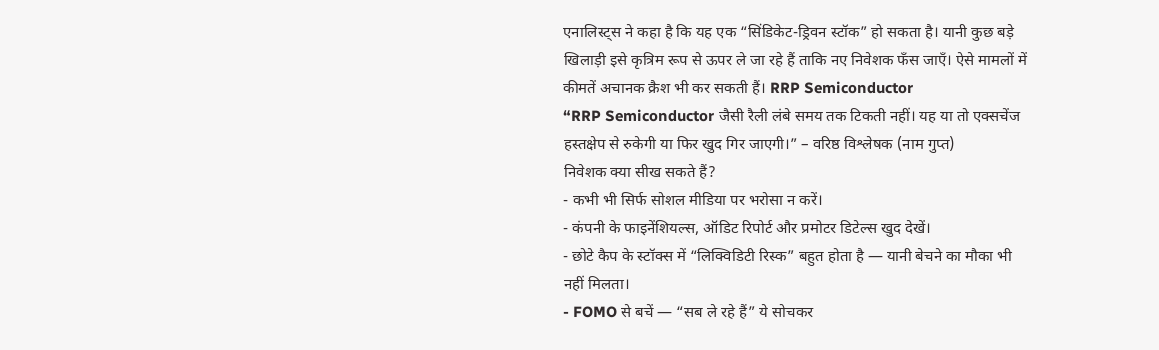एनालिस्ट्स ने कहा है कि यह एक “सिंडिकेट-ड्रिवन स्टॉक” हो सकता है। यानी कुछ बड़े खिलाड़ी इसे कृत्रिम रूप से ऊपर ले जा रहे हैं ताकि नए निवेशक फँस जाएँ। ऐसे मामलों में कीमतें अचानक क्रैश भी कर सकती हैं। RRP Semiconductor
“RRP Semiconductor जैसी रैली लंबे समय तक टिकती नहीं। यह या तो एक्सचेंज हस्तक्षेप से रुकेगी या फिर खुद गिर जाएगी।” – वरिष्ठ विश्लेषक (नाम गुप्त)
निवेशक क्या सीख सकते हैं?
- कभी भी सिर्फ सोशल मीडिया पर भरोसा न करें।
- कंपनी के फाइनेंशियल्स, ऑडिट रिपोर्ट और प्रमोटर डिटेल्स खुद देखें।
- छोटे कैप के स्टॉक्स में “लिक्विडिटी रिस्क” बहुत होता है — यानी बेचने का मौका भी नहीं मिलता।
- FOMO से बचें — “सब ले रहे हैं” ये सोचकर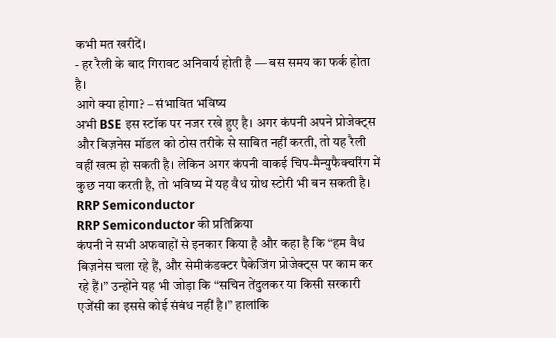कभी मत खरीदें।
- हर रैली के बाद गिरावट अनिवार्य होती है — बस समय का फर्क होता है।
आगे क्या होगा? – संभावित भविष्य
अभी BSE इस स्टॉक पर नजर रखे हुए है। अगर कंपनी अपने प्रोजेक्ट्स और बिज़नेस मॉडल को ठोस तरीके से साबित नहीं करती, तो यह रैली वहीं खत्म हो सकती है। लेकिन अगर कंपनी वाकई चिप-मैन्युफैक्चरिंग में कुछ नया करती है, तो भविष्य में यह वैध ग्रोथ स्टोरी भी बन सकती है। RRP Semiconductor
RRP Semiconductor की प्रतिक्रिया
कंपनी ने सभी अफवाहों से इनकार किया है और कहा है कि “हम वैध बिज़नेस चला रहे हैं, और सेमीकंडक्टर पैकेजिंग प्रोजेक्ट्स पर काम कर रहे हैं।” उन्होंने यह भी जोड़ा कि “सचिन तेंदुलकर या किसी सरकारी एजेंसी का इससे कोई संबंध नहीं है।” हालांकि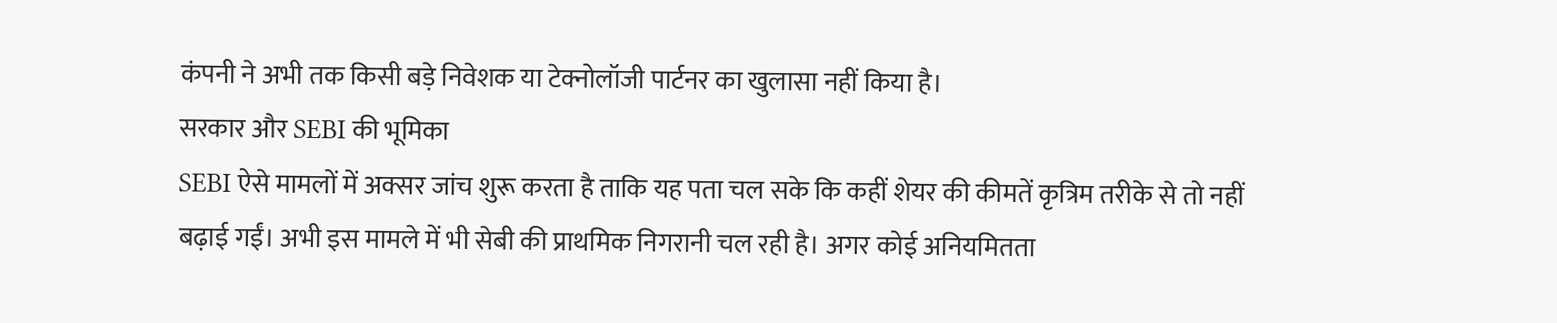कंपनी ने अभी तक किसी बड़े निवेशक या टेक्नोलॉजी पार्टनर का खुलासा नहीं किया है।
सरकार और SEBI की भूमिका
SEBI ऐसे मामलों में अक्सर जांच शुरू करता है ताकि यह पता चल सके कि कहीं शेयर की कीमतें कृत्रिम तरीके से तो नहीं बढ़ाई गईं। अभी इस मामले में भी सेबी की प्राथमिक निगरानी चल रही है। अगर कोई अनियमितता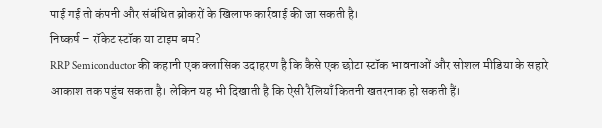पाई गई तो कंपनी और संबंधित ब्रोकरों के खिलाफ कार्रवाई की जा सकती है।
निष्कर्ष – रॉकेट स्टॉक या टाइम बम?
RRP Semiconductor की कहानी एक क्लासिक उदाहरण है कि कैसे एक छोटा स्टॉक भावनाओं और सोशल मीडिया के सहारे आकाश तक पहुंच सकता है। लेकिन यह भी दिखाती है कि ऐसी रैलियाँ कितनी खतरनाक हो सकती हैं।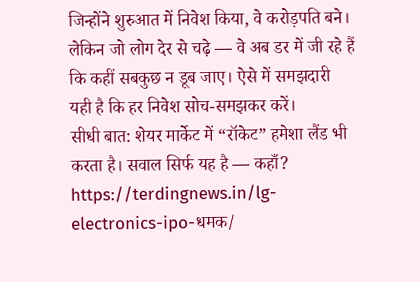जिन्होंने शुरुआत में निवेश किया, वे करोड़पति बने। लेकिन जो लोग देर से चढ़े — वे अब डर में जी रहे हैं कि कहीं सबकुछ न डूब जाए। ऐसे में समझदारी यही है कि हर निवेश सोच-समझकर करें।
सीधी बात: शेयर मार्केट में “रॉकेट” हमेशा लैंड भी करता है। सवाल सिर्फ यह है — कहाँ? https://terdingnews.in/lg-electronics-ipo-धमक/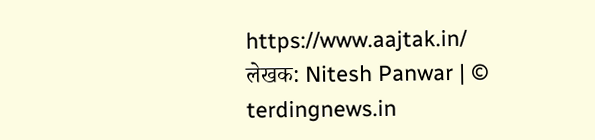https://www.aajtak.in/
लेखक: Nitesh Panwar | © terdingnews.in